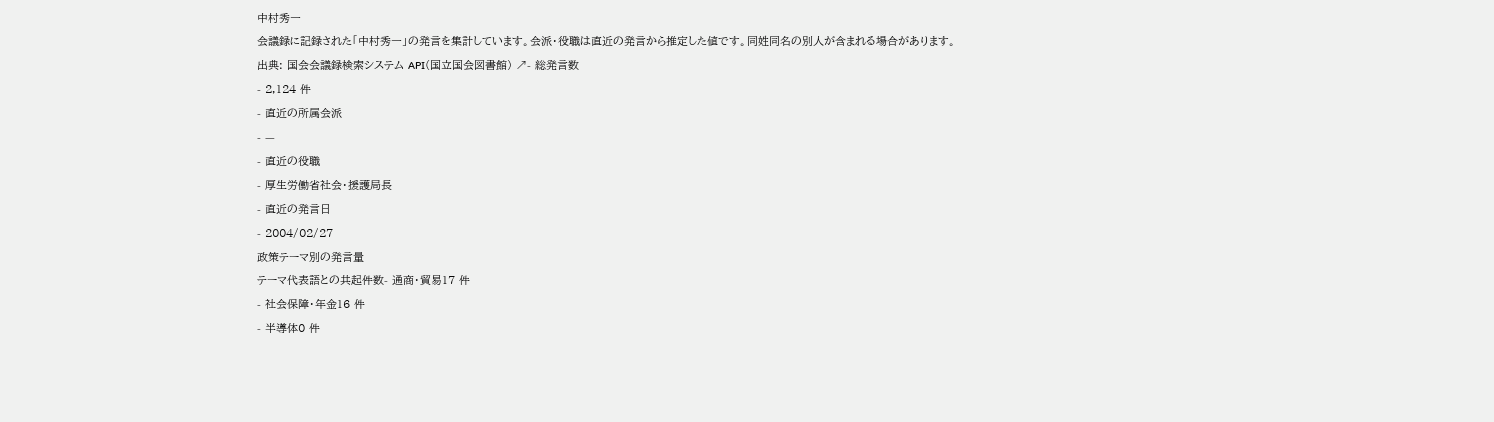中村秀一
会議録に記録された「中村秀一」の発言を集計しています。会派・役職は直近の発言から推定した値です。同姓同名の別人が含まれる場合があります。
出典: 国会会議録検索システム API(国立国会図書館) ↗- 総発言数
- 2,124 件
- 直近の所属会派
- —
- 直近の役職
- 厚生労働省社会・援護局長
- 直近の発言日
- 2004/02/27
政策テーマ別の発言量
テーマ代表語との共起件数- 通商・貿易17 件
- 社会保障・年金16 件
- 半導体0 件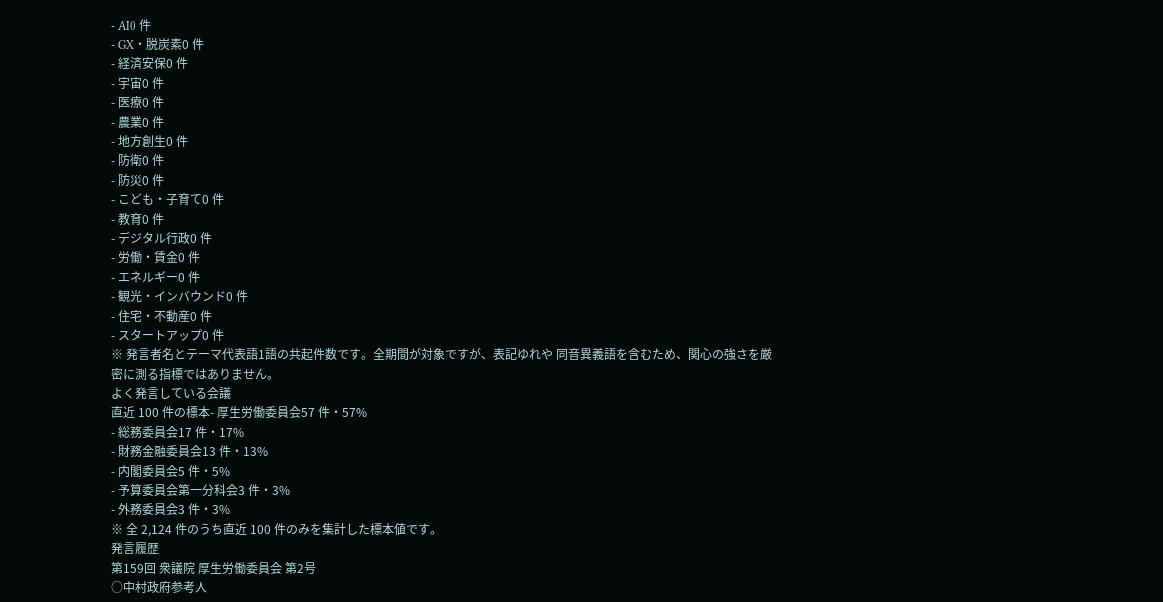- AI0 件
- GX・脱炭素0 件
- 経済安保0 件
- 宇宙0 件
- 医療0 件
- 農業0 件
- 地方創生0 件
- 防衛0 件
- 防災0 件
- こども・子育て0 件
- 教育0 件
- デジタル行政0 件
- 労働・賃金0 件
- エネルギー0 件
- 観光・インバウンド0 件
- 住宅・不動産0 件
- スタートアップ0 件
※ 発言者名とテーマ代表語1語の共起件数です。全期間が対象ですが、表記ゆれや 同音異義語を含むため、関心の強さを厳密に測る指標ではありません。
よく発言している会議
直近 100 件の標本- 厚生労働委員会57 件・57%
- 総務委員会17 件・17%
- 財務金融委員会13 件・13%
- 内閣委員会5 件・5%
- 予算委員会第一分科会3 件・3%
- 外務委員会3 件・3%
※ 全 2,124 件のうち直近 100 件のみを集計した標本値です。
発言履歴
第159回 衆議院 厚生労働委員会 第2号
○中村政府参考人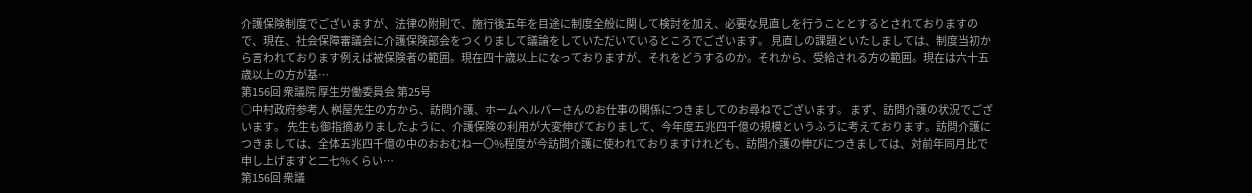介護保険制度でございますが、法律の附則で、施行後五年を目途に制度全般に関して検討を加え、必要な見直しを行うこととするとされておりますので、現在、社会保障審議会に介護保険部会をつくりまして議論をしていただいているところでございます。 見直しの課題といたしましては、制度当初から言われております例えば被保険者の範囲。現在四十歳以上になっておりますが、それをどうするのか。それから、受給される方の範囲。現在は六十五歳以上の方が基…
第156回 衆議院 厚生労働委員会 第25号
○中村政府参考人 桝屋先生の方から、訪問介護、ホームヘルパーさんのお仕事の関係につきましてのお尋ねでございます。 まず、訪問介護の状況でございます。 先生も御指摘ありましたように、介護保険の利用が大変伸びておりまして、今年度五兆四千億の規模というふうに考えております。訪問介護につきましては、全体五兆四千億の中のおおむね一〇%程度が今訪問介護に使われておりますけれども、訪問介護の伸びにつきましては、対前年同月比で申し上げますと二七%くらい…
第156回 衆議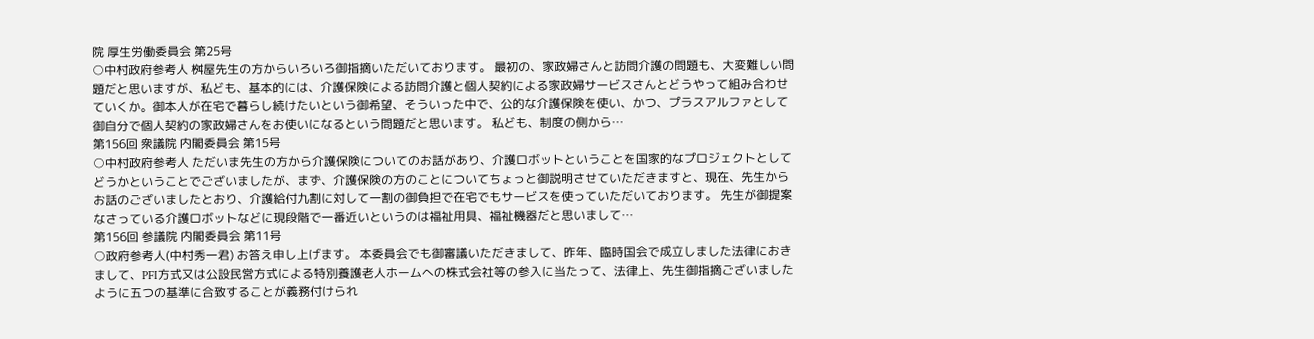院 厚生労働委員会 第25号
○中村政府参考人 桝屋先生の方からいろいろ御指摘いただいております。 最初の、家政婦さんと訪問介護の問題も、大変難しい問題だと思いますが、私ども、基本的には、介護保険による訪問介護と個人契約による家政婦サービスさんとどうやって組み合わせていくか。御本人が在宅で暮らし続けたいという御希望、そういった中で、公的な介護保険を使い、かつ、プラスアルファとして御自分で個人契約の家政婦さんをお使いになるという問題だと思います。 私ども、制度の側から…
第156回 衆議院 内閣委員会 第15号
○中村政府参考人 ただいま先生の方から介護保険についてのお話があり、介護ロボットということを国家的なプロジェクトとしてどうかということでございましたが、まず、介護保険の方のことについてちょっと御説明させていただきますと、現在、先生からお話のございましたとおり、介護給付九割に対して一割の御負担で在宅でもサービスを使っていただいております。 先生が御提案なさっている介護ロボットなどに現段階で一番近いというのは福祉用具、福祉機器だと思いまして…
第156回 参議院 内閣委員会 第11号
○政府参考人(中村秀一君) お答え申し上げます。 本委員会でも御審議いただきまして、昨年、臨時国会で成立しました法律におきまして、PFI方式又は公設民営方式による特別養護老人ホームへの株式会社等の参入に当たって、法律上、先生御指摘ございましたように五つの基準に合致することが義務付けられ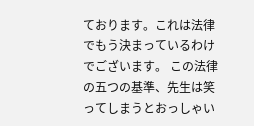ております。これは法律でもう決まっているわけでございます。 この法律の五つの基準、先生は笑ってしまうとおっしゃい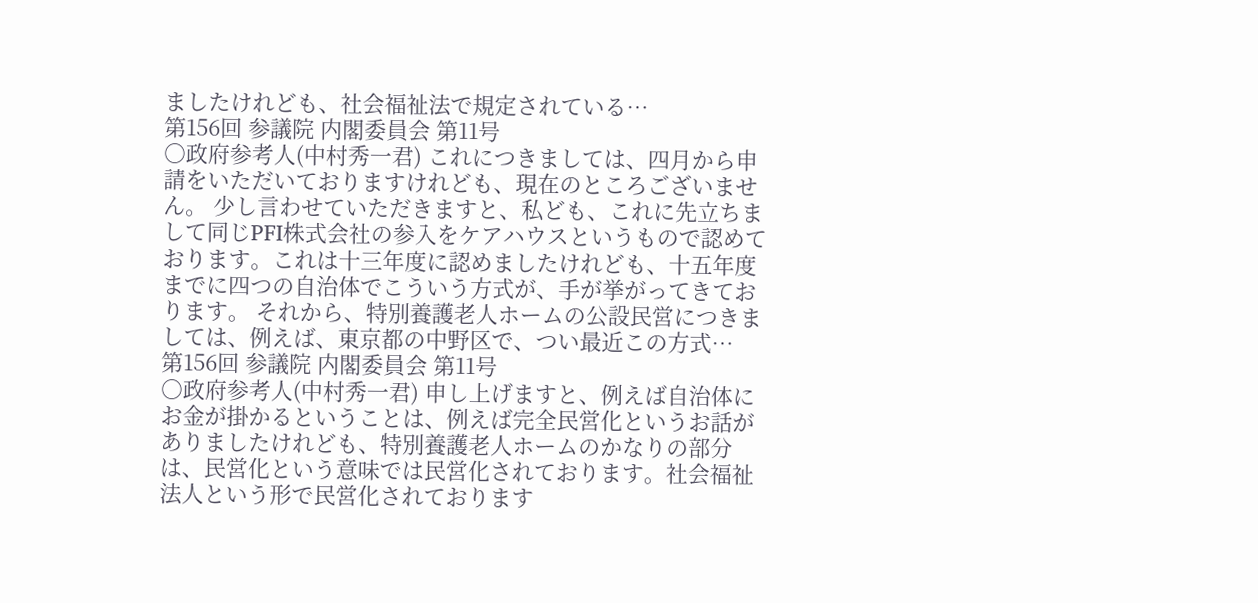ましたけれども、社会福祉法で規定されている…
第156回 参議院 内閣委員会 第11号
○政府参考人(中村秀一君) これにつきましては、四月から申請をいただいておりますけれども、現在のところございません。 少し言わせていただきますと、私ども、これに先立ちまして同じPFI株式会社の参入をケアハウスというもので認めております。これは十三年度に認めましたけれども、十五年度までに四つの自治体でこういう方式が、手が挙がってきております。 それから、特別養護老人ホームの公設民営につきましては、例えば、東京都の中野区で、つい最近この方式…
第156回 参議院 内閣委員会 第11号
○政府参考人(中村秀一君) 申し上げますと、例えば自治体にお金が掛かるということは、例えば完全民営化というお話がありましたけれども、特別養護老人ホームのかなりの部分は、民営化という意味では民営化されております。社会福祉法人という形で民営化されております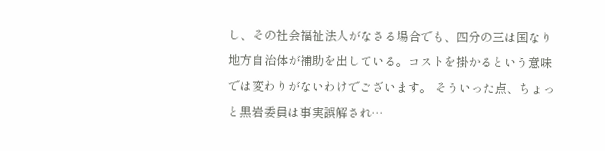し、その社会福祉法人がなさる場合でも、四分の三は国なり地方自治体が補助を出している。コストを掛かるという意味では変わりがないわけでございます。 そういった点、ちょっと黒岩委員は事実誤解され…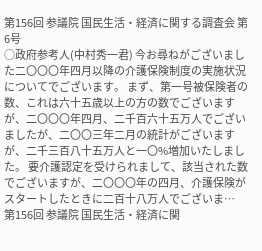第156回 参議院 国民生活・経済に関する調査会 第6号
○政府参考人(中村秀一君) 今お尋ねがございました二〇〇〇年四月以降の介護保険制度の実施状況についてでございます。 まず、第一号被保険者の数、これは六十五歳以上の方の数でございますが、二〇〇〇年四月、二千百六十五万人でございましたが、二〇〇三年二月の統計がございますが、二千三百八十五万人と一〇%増加いたしました。 要介護認定を受けられまして、該当された数でございますが、二〇〇〇年の四月、介護保険がスタートしたときに二百十八万人でございま…
第156回 参議院 国民生活・経済に関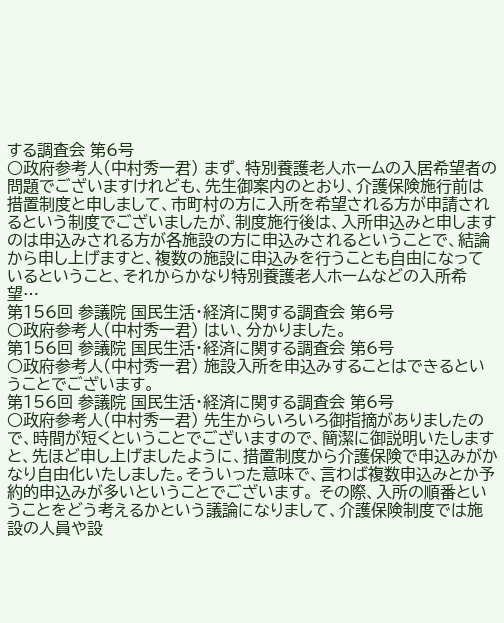する調査会 第6号
○政府参考人(中村秀一君) まず、特別養護老人ホームの入居希望者の問題でございますけれども、先生御案内のとおり、介護保険施行前は措置制度と申しまして、市町村の方に入所を希望される方が申請されるという制度でございましたが、制度施行後は、入所申込みと申しますのは申込みされる方が各施設の方に申込みされるということで、結論から申し上げますと、複数の施設に申込みを行うことも自由になっているということ、それからかなり特別養護老人ホームなどの入所希望…
第156回 参議院 国民生活・経済に関する調査会 第6号
○政府参考人(中村秀一君) はい、分かりました。
第156回 参議院 国民生活・経済に関する調査会 第6号
○政府参考人(中村秀一君) 施設入所を申込みすることはできるということでございます。
第156回 参議院 国民生活・経済に関する調査会 第6号
○政府参考人(中村秀一君) 先生からいろいろ御指摘がありましたので、時間が短くということでございますので、簡潔に御説明いたしますと、先ほど申し上げましたように、措置制度から介護保険で申込みがかなり自由化いたしました。そういった意味で、言わば複数申込みとか予約的申込みが多いということでございます。 その際、入所の順番ということをどう考えるかという議論になりまして、介護保険制度では施設の人員や設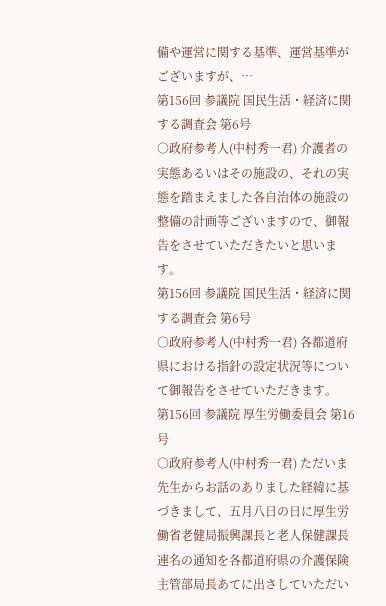備や運営に関する基準、運営基準がございますが、…
第156回 参議院 国民生活・経済に関する調査会 第6号
○政府参考人(中村秀一君) 介護者の実態あるいはその施設の、それの実態を踏まえました各自治体の施設の整備の計画等ございますので、御報告をさせていただきたいと思います。
第156回 参議院 国民生活・経済に関する調査会 第6号
○政府参考人(中村秀一君) 各都道府県における指針の設定状況等について御報告をさせていただきます。
第156回 参議院 厚生労働委員会 第16号
○政府参考人(中村秀一君) ただいま先生からお話のありました経緯に基づきまして、五月八日の日に厚生労働省老健局振興課長と老人保健課長連名の通知を各都道府県の介護保険主管部局長あてに出さしていただい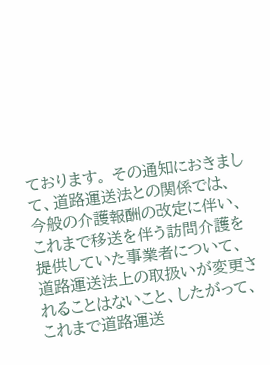ております。 その通知におきまして、道路運送法との関係では、今般の介護報酬の改定に伴い、これまで移送を伴う訪問介護を提供していた事業者について、道路運送法上の取扱いが変更されることはないこと、したがって、これまで道路運送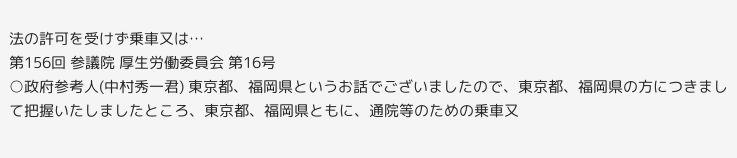法の許可を受けず乗車又は…
第156回 参議院 厚生労働委員会 第16号
○政府参考人(中村秀一君) 東京都、福岡県というお話でございましたので、東京都、福岡県の方につきまして把握いたしましたところ、東京都、福岡県ともに、通院等のための乗車又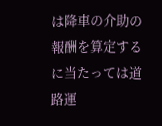は降車の介助の報酬を算定するに当たっては道路運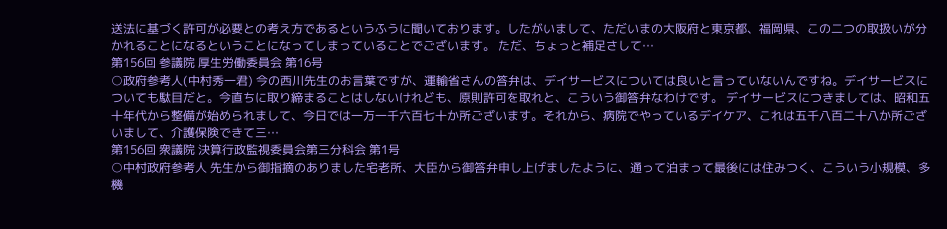送法に基づく許可が必要との考え方であるというふうに聞いております。したがいまして、ただいまの大阪府と東京都、福岡県、この二つの取扱いが分かれることになるということになってしまっていることでございます。 ただ、ちょっと補足さして…
第156回 参議院 厚生労働委員会 第16号
○政府参考人(中村秀一君) 今の西川先生のお言葉ですが、運輸省さんの答弁は、デイサービスについては良いと言っていないんですね。デイサービスについても駄目だと。今直ちに取り締まることはしないけれども、原則許可を取れと、こういう御答弁なわけです。 デイサービスにつきましては、昭和五十年代から整備が始められまして、今日では一万一千六百七十か所ございます。それから、病院でやっているデイケア、これは五千八百二十八か所ございまして、介護保険できて三…
第156回 衆議院 決算行政監視委員会第三分科会 第1号
○中村政府参考人 先生から御指摘のありました宅老所、大臣から御答弁申し上げましたように、通って泊まって最後には住みつく、こういう小規模、多機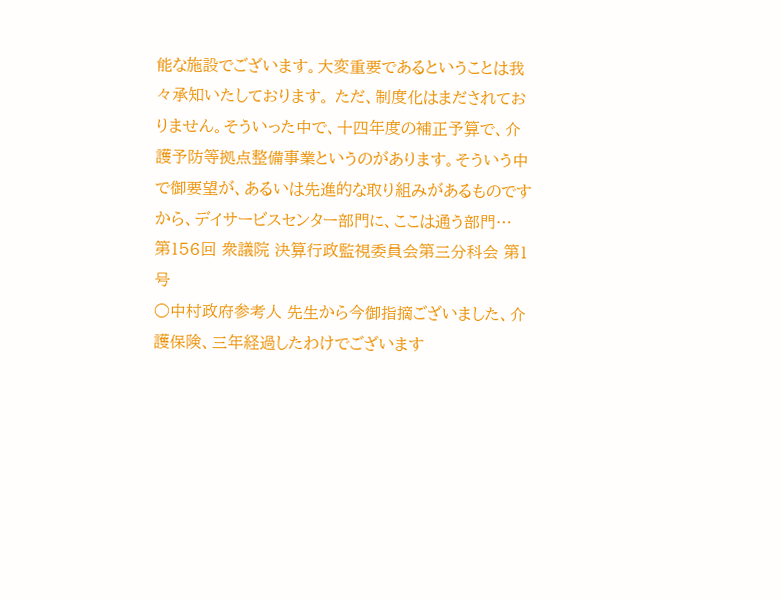能な施設でございます。大変重要であるということは我々承知いたしております。 ただ、制度化はまだされておりません。そういった中で、十四年度の補正予算で、介護予防等拠点整備事業というのがあります。そういう中で御要望が、あるいは先進的な取り組みがあるものですから、デイサービスセンター部門に、ここは通う部門…
第156回 衆議院 決算行政監視委員会第三分科会 第1号
○中村政府参考人 先生から今御指摘ございました、介護保険、三年経過したわけでございます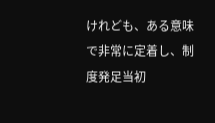けれども、ある意味で非常に定着し、制度発足当初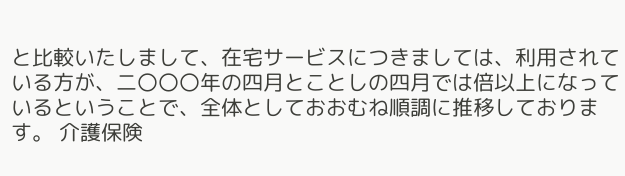と比較いたしまして、在宅サービスにつきましては、利用されている方が、二〇〇〇年の四月とことしの四月では倍以上になっているということで、全体としておおむね順調に推移しております。 介護保険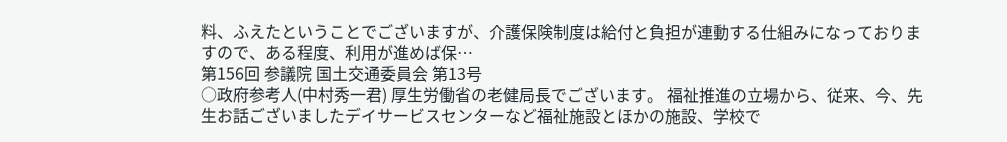料、ふえたということでございますが、介護保険制度は給付と負担が連動する仕組みになっておりますので、ある程度、利用が進めば保…
第156回 参議院 国土交通委員会 第13号
○政府参考人(中村秀一君) 厚生労働省の老健局長でございます。 福祉推進の立場から、従来、今、先生お話ございましたデイサービスセンターなど福祉施設とほかの施設、学校で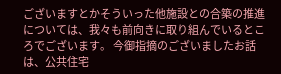ございますとかそういった他施設との合築の推進については、我々も前向きに取り組んでいるところでございます。 今御指摘のございましたお話は、公共住宅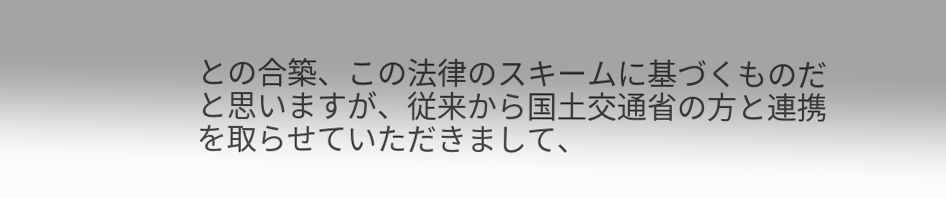との合築、この法律のスキームに基づくものだと思いますが、従来から国土交通省の方と連携を取らせていただきまして、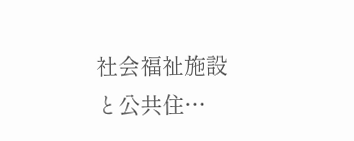社会福祉施設と公共住…